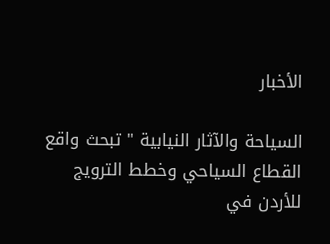الأخبار

السياحة والآثار النيابية " تبحث واقع القطاع السياحي وخطط الترويج للأردن في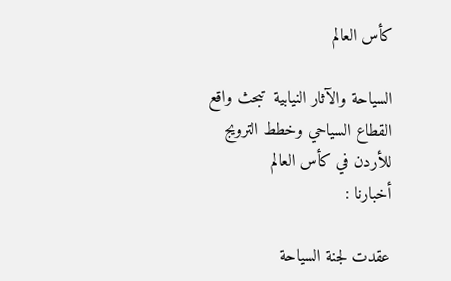كأس العالم

السياحة والآثار النيابية  تبحث واقع القطاع السياحي وخطط الترويج للأردن في كأس العالم
أخبارنا :

عقدت لجنة السياحة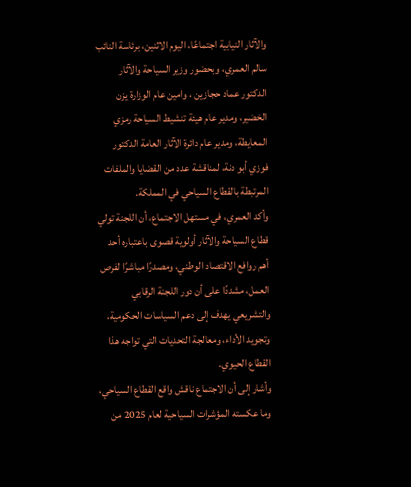والآثار النيابية اجتماعًا، اليوم الاثنين، برئاسة النائب سالم العمري، وبحضور وزير السياحة والآثار الدكتور عماد حجازين ، وامين عام الوزارة يزن الخضير، ومدير عام هيئة تنشيط السياحة رمزي المعايطة، ومدير عام دائرة الآثار العامة الدكتور فوزي أبو دنة، لمناقشة عدد من القضايا والملفات المرتبطة بالقطاع السياحي في المملكة.
وأكد العمري، في مستهل الاجتماع، أن اللجنة تولي قطاع السياحة والآثار أولوية قصوى باعتباره أحد أهم روافع الاقتصاد الوطني، ومصدرًا مباشرًا لفرص العمل، مشددًا على أن دور اللجنة الرقابي والتشريعي يهدف إلى دعم السياسات الحكومية، وتجويد الأداء، ومعالجة التحديات التي تواجه هذا القطاع الحيوي.
وأشار إلى أن الاجتماع ناقش واقع القطاع السياحي، وما عكسته المؤشرات السياحية لعام 2025 من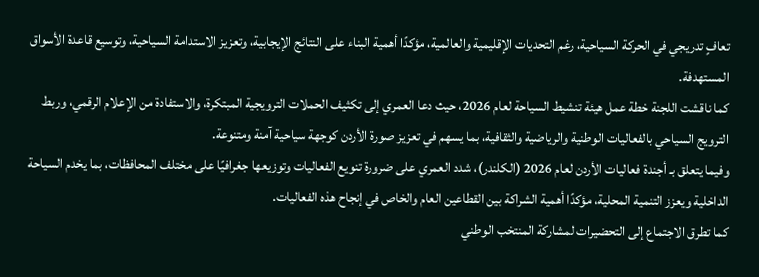تعافٍ تدريجي في الحركة السياحية، رغم التحديات الإقليمية والعالمية، مؤكدًا أهمية البناء على النتائج الإيجابية، وتعزيز الاستدامة السياحية، وتوسيع قاعدة الأسواق المستهدفة.
كما ناقشت اللجنة خطة عمل هيئة تنشيط السياحة لعام 2026، حيث دعا العمري إلى تكثيف الحملات الترويجية المبتكرة، والاستفادة من الإعلام الرقمي، وربط الترويج السياحي بالفعاليات الوطنية والرياضية والثقافية، بما يسهم في تعزيز صورة الأردن كوجهة سياحية آمنة ومتنوعة.
وفيما يتعلق بـ أجندة فعاليات الأردن لعام 2026 (الكلندر)، شدد العمري على ضرورة تنويع الفعاليات وتوزيعها جغرافيًا على مختلف المحافظات، بما يخدم السياحة الداخلية ويعزز التنمية المحلية، مؤكدًا أهمية الشراكة بين القطاعين العام والخاص في إنجاح هذه الفعاليات.
كما تطرق الاجتماع إلى التحضيرات لمشاركة المنتخب الوطني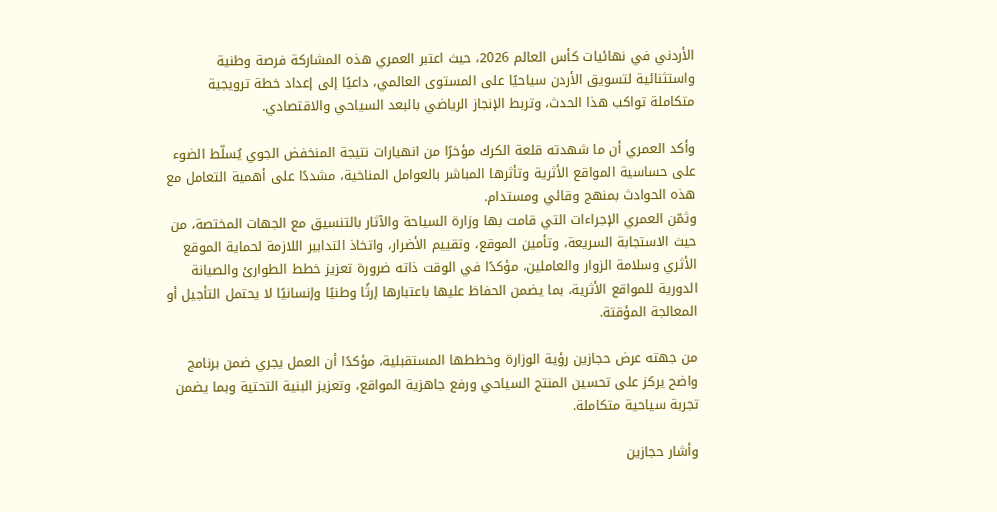الأردني في نهائيات كأس العالم 2026، حيث اعتبر العمري هذه المشاركة فرصة وطنية واستثنائية لتسويق الأردن سياحيًا على المستوى العالمي، داعيًا إلى إعداد خطة ترويجية متكاملة تواكب هذا الحدث، وتربط الإنجاز الرياضي بالبعد السياحي والاقتصادي.

وأكد العمري أن ما شهدته قلعة الكرك مؤخرًا من انهيارات نتيجة المنخفض الجوي يُسلّط الضوء على حساسية المواقع الأثرية وتأثرها المباشر بالعوامل المناخية، مشددًا على أهمية التعامل مع هذه الحوادث بمنهج وقائي ومستدام.
وثمّن العمري الإجراءات التي قامت بها وزارة السياحة والآثار بالتنسيق مع الجهات المختصة، من حيث الاستجابة السريعة، وتأمين الموقع، وتقييم الأضرار، واتخاذ التدابير اللازمة لحماية الموقع الأثري وسلامة الزوار والعاملين، مؤكدًا في الوقت ذاته ضرورة تعزيز خطط الطوارئ والصيانة الدورية للمواقع الأثرية، بما يضمن الحفاظ عليها باعتبارها إرثًا وطنيًا وإنسانيًا لا يحتمل التأجيل أو المعالجة المؤقتة.

من جهته عرض حجازين رؤية الوزارة وخططها المستقبلية، مؤكدًا أن العمل يجري ضمن برنامج واضح يركز على تحسين المنتج السياحي ورفع جاهزية المواقع، وتعزيز البنية التحتية وبما يضمن تجربة سياحية متكاملة.

وأشار حجازين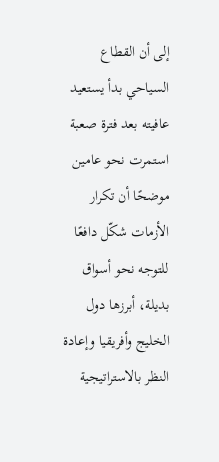إلى أن القطاع السياحي بدأ يستعيد عافيته بعد فترة صعبة استمرت نحو عامين موضحًا أن تكرار الأزمات شكّل دافعًا للتوجه نحو أسواق بديلة، أبرزها دول الخليج وأفريقيا وإعادة النظر بالاستراتيجية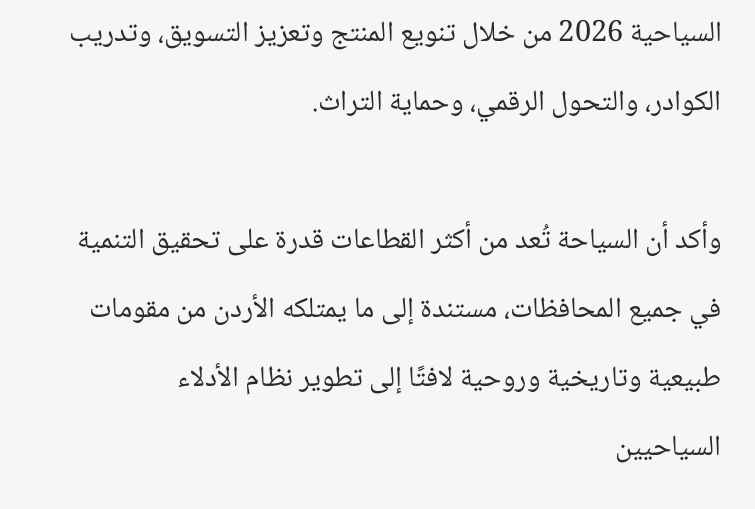السياحية 2026 من خلال تنويع المنتج وتعزيز التسويق، وتدريب الكوادر، والتحول الرقمي، وحماية التراث.

وأكد أن السياحة تُعد من أكثر القطاعات قدرة على تحقيق التنمية في جميع المحافظات، مستندة إلى ما يمتلكه الأردن من مقومات طبيعية وتاريخية وروحية لافتًا إلى تطوير نظام الأدلاء السياحيين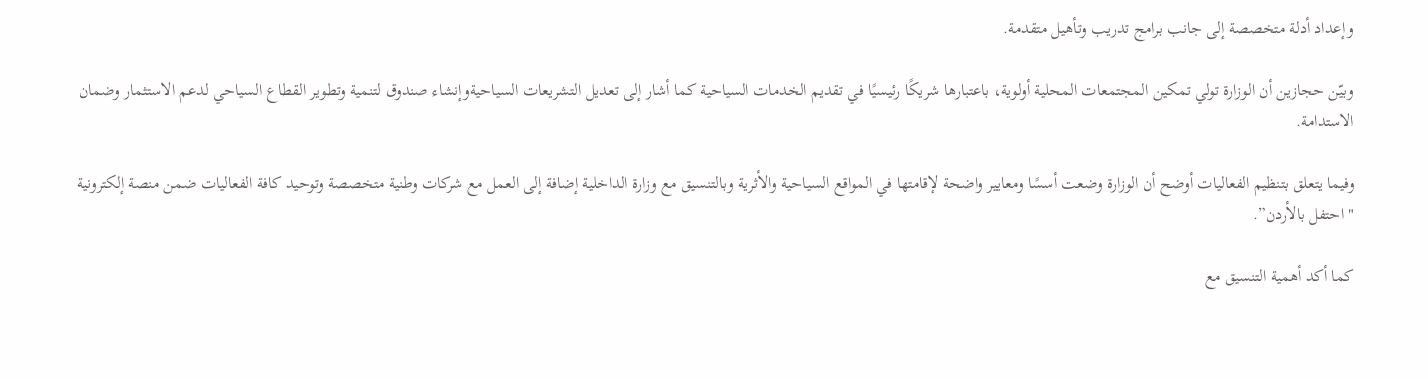وإعداد أدلة متخصصة إلى جانب برامج تدريب وتأهيل متقدمة.

وبيّن حجازين أن الوزارة تولي تمكين المجتمعات المحلية أولوية، باعتبارها شريكًا رئيسيًا في تقديم الخدمات السياحية كما أشار إلى تعديل التشريعات السياحيةوإنشاء صندوق لتنمية وتطوير القطاع السياحي لدعم الاستثمار وضمان الاستدامة.

وفيما يتعلق بتنظيم الفعاليات أوضح أن الوزارة وضعت أسسًا ومعايير واضحة لإقامتها في المواقع السياحية والأثرية وبالتنسيق مع وزارة الداخلية إضافة إلى العمل مع شركات وطنية متخصصة وتوحيد كافة الفعاليات ضمن منصة إلكترونية "احتفل بالأردن”.

كما أكد أهمية التنسيق مع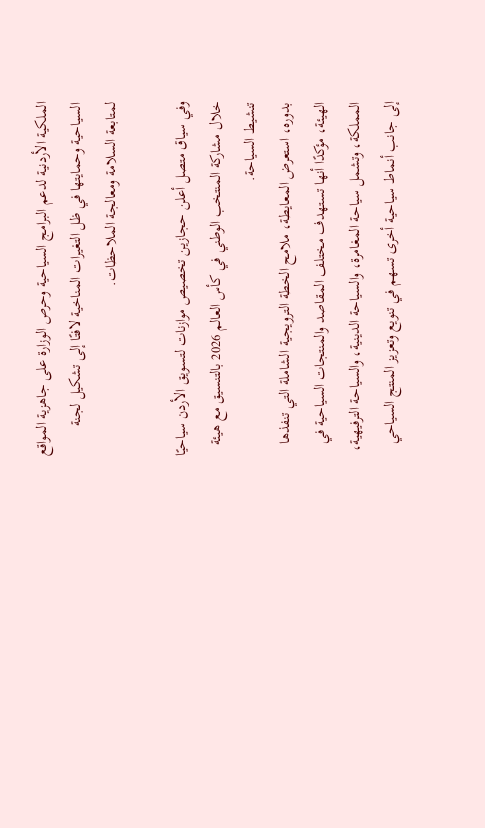الملكية الأردنية لدعم البرامج السياحية وحرص الوزارة على جاهزية المواقع السياحية وحمايتها في ظل التغيرات المناخية لافتًا إلى تشكيل لجنة لمتابعة السلامة ومعالجة الملاحظات.

وفي سياق متصل أعلن حجازين تخصيص موازنات لتسويق الأردن سياحيًا خلال مشاركة المنتخب الوطني في كأس العالم 2026 بالتنسيق مع هيئة تنشيط السياحة.
بدوره، استعرض المعايطة، ملامح الخطة الترويجية الشاملة التي تنفذها الهيئة، مؤكدًا أنها تستهدف مختلف المقاصد والمنتجات السياحية في المملكة، وتشمل سياحة المغامرة، والسياحة الدينية، والسياحة الترفيهية، إلى جانب أنماط سياحية أخرى تسهم في تنويع وتعزيز المنتج السياحي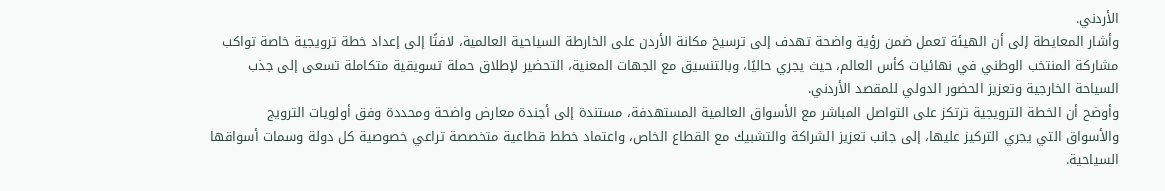الأردني.
وأشار المعايطة إلى أن الهيئة تعمل ضمن رؤية واضحة تهدف إلى ترسيخ مكانة الأردن على الخارطة السياحية العالمية، لافتًا إلى إعداد خطة ترويجية خاصة تواكب مشاركة المنتخب الوطني في نهائيات كأس العالم، حيث يجري حاليًا، وبالتنسيق مع الجهات المعنية، التحضير لإطلاق حملة تسويقية متكاملة تسعى إلى جذب السياحة الخارجية وتعزيز الحضور الدولي للمقصد الأردني.
وأوضح أن الخطة الترويجية ترتكز على التواصل المباشر مع الأسواق العالمية المستهدفة، مستندة إلى أجندة معارض واضحة ومحددة وفق أولويات الترويج والأسواق التي يجري التركيز عليها، إلى جانب تعزيز الشراكة والتشبيك مع القطاع الخاص، واعتماد خطط قطاعية متخصصة تراعي خصوصية كل دولة وسمات أسواقها السياحية.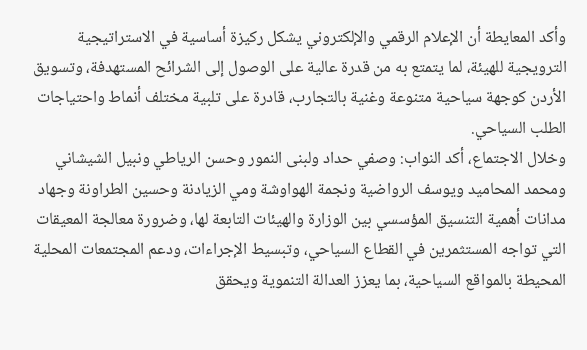وأكد المعايطة أن الإعلام الرقمي والإلكتروني يشكل ركيزة أساسية في الاستراتيجية الترويجية للهيئة، لما يتمتع به من قدرة عالية على الوصول إلى الشرائح المستهدفة، وتسويق الأردن كوجهة سياحية متنوعة وغنية بالتجارب، قادرة على تلبية مختلف أنماط واحتياجات الطلب السياحي.
وخلال الاجتماع، أكد النواب: وصفي حداد ولبنى النمور وحسن الرياطي ونبيل الشيشاني ومحمد المحاميد ويوسف الرواضية ونجمة الهواوشة ومي الزيادنة وحسين الطراونة وجهاد مدانات أهمية التنسيق المؤسسي بين الوزارة والهيئات التابعة لها، وضرورة معالجة المعيقات التي تواجه المستثمرين في القطاع السياحي، وتبسيط الإجراءات، ودعم المجتمعات المحلية المحيطة بالمواقع السياحية، بما يعزز العدالة التنموية ويحقق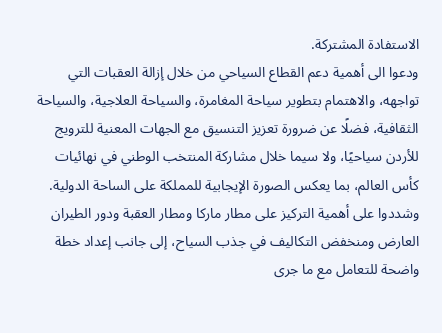الاستفادة المشتركة.
ودعوا الى أهمية دعم القطاع السياحي من خلال إزالة العقبات التي تواجهه، والاهتمام بتطوير سياحة المغامرة، والسياحة العلاجية، والسياحة الثقافية، فضلًا عن ضرورة تعزيز التنسيق مع الجهات المعنية للترويج للأردن سياحيًا، ولا سيما خلال مشاركة المنتخب الوطني في نهائيات كأس العالم، بما يعكس الصورة الإيجابية للمملكة على الساحة الدولية.
وشددوا على أهمية التركيز على مطار ماركا ومطار العقبة ودور الطيران العارض ومنخفض التكاليف في جذب السياح، إلى جانب إعداد خطة واضحة للتعامل مع ما جرى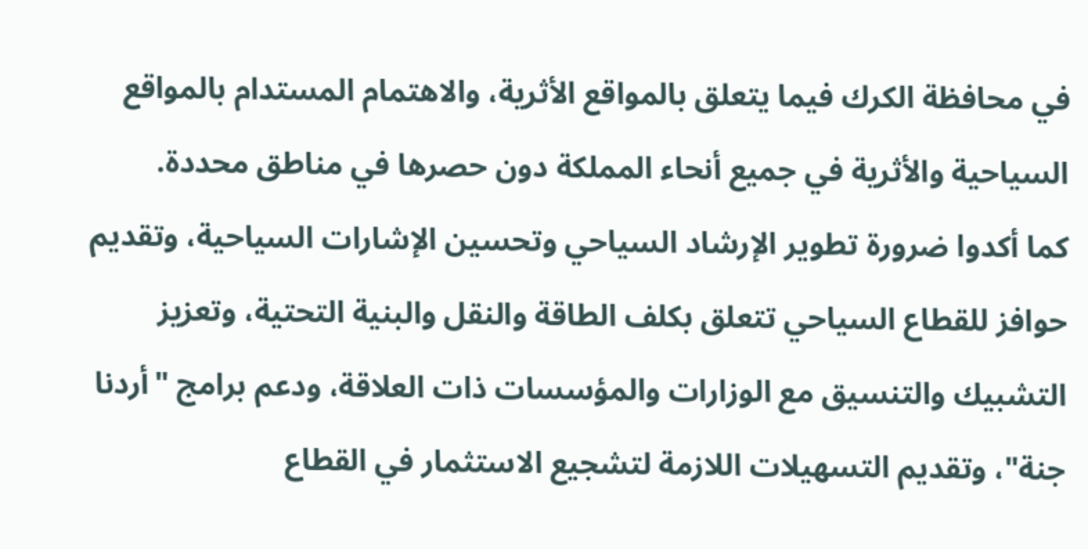في محافظة الكرك فيما يتعلق بالمواقع الأثرية، والاهتمام المستدام بالمواقع السياحية والأثرية في جميع أنحاء المملكة دون حصرها في مناطق محددة.
كما أكدوا ضرورة تطوير الإرشاد السياحي وتحسين الإشارات السياحية، وتقديم حوافز للقطاع السياحي تتعلق بكلف الطاقة والنقل والبنية التحتية، وتعزيز التشبيك والتنسيق مع الوزارات والمؤسسات ذات العلاقة، ودعم برامج "أردنا جنة"، وتقديم التسهيلات اللازمة لتشجيع الاستثمار في القطاع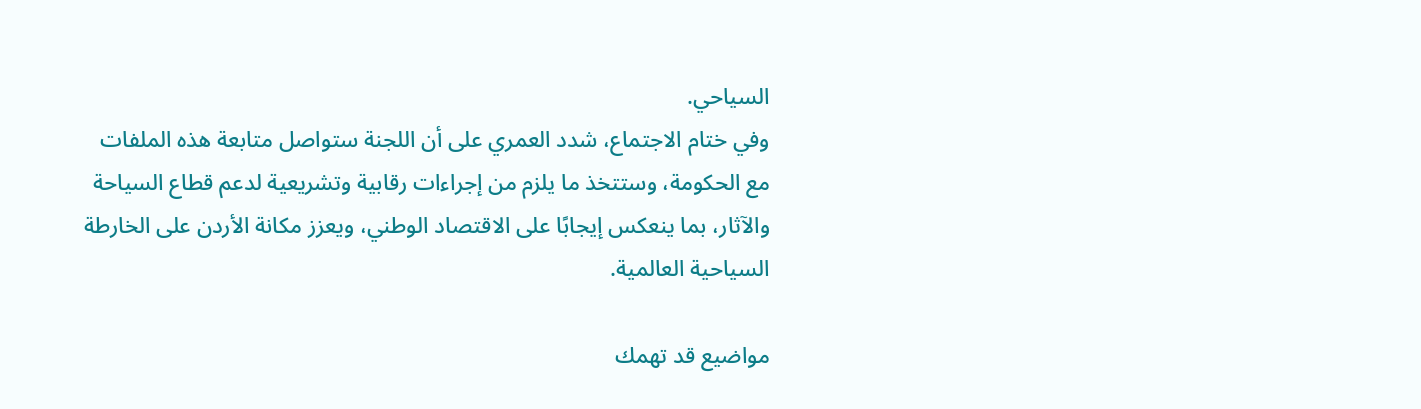السياحي.
وفي ختام الاجتماع، شدد العمري على أن اللجنة ستواصل متابعة هذه الملفات مع الحكومة، وستتخذ ما يلزم من إجراءات رقابية وتشريعية لدعم قطاع السياحة والآثار، بما ينعكس إيجابًا على الاقتصاد الوطني، ويعزز مكانة الأردن على الخارطة السياحية العالمية.

مواضيع قد تهمك